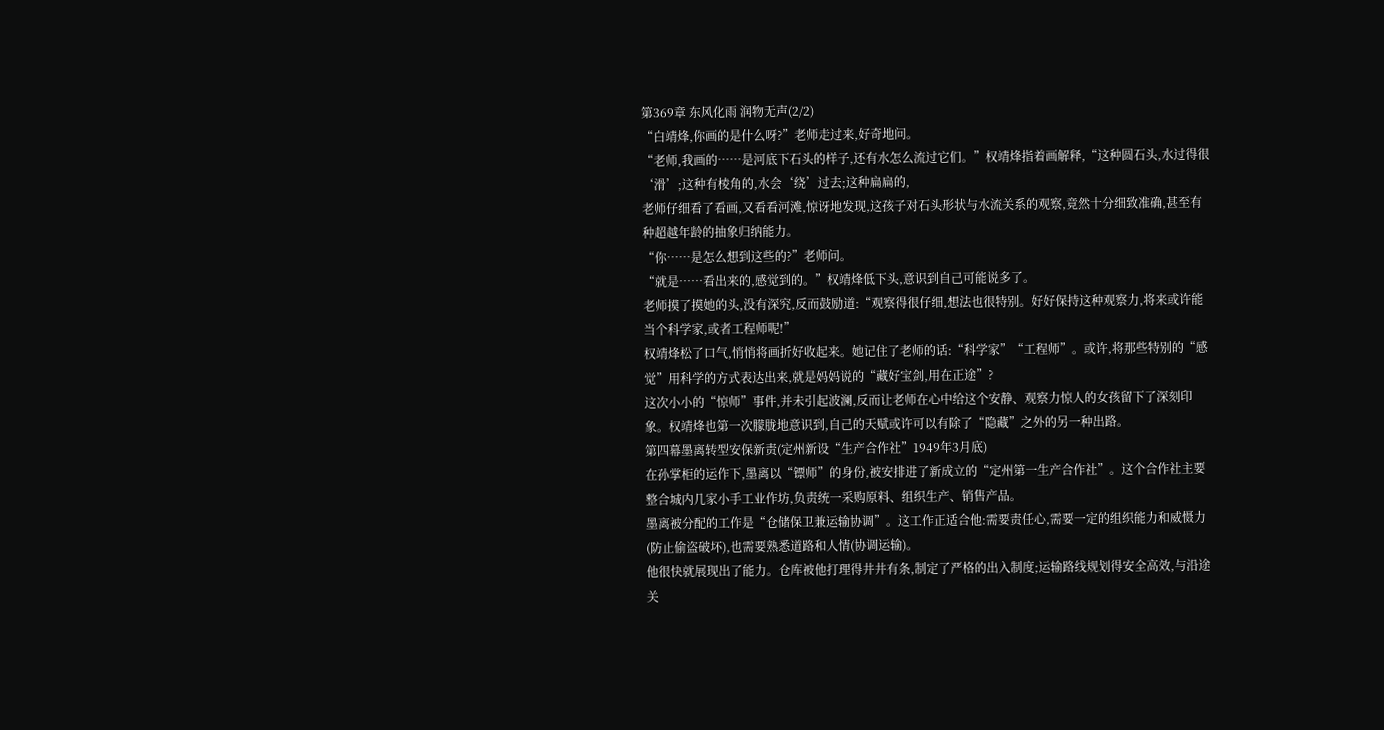第369章 东风化雨 润物无声(2/2)
“白靖烽,你画的是什么呀?”老师走过来,好奇地问。
“老师,我画的……是河底下石头的样子,还有水怎么流过它们。”权靖烽指着画解释,“这种圆石头,水过得很‘滑’;这种有棱角的,水会‘绕’过去;这种扁扁的,
老师仔细看了看画,又看看河滩,惊讶地发现,这孩子对石头形状与水流关系的观察,竟然十分细致准确,甚至有种超越年龄的抽象归纳能力。
“你……是怎么想到这些的?”老师问。
“就是……看出来的,感觉到的。”权靖烽低下头,意识到自己可能说多了。
老师摸了摸她的头,没有深究,反而鼓励道:“观察得很仔细,想法也很特别。好好保持这种观察力,将来或许能当个科学家,或者工程师呢!”
权靖烽松了口气,悄悄将画折好收起来。她记住了老师的话:“科学家”“工程师”。或许,将那些特别的“感觉”用科学的方式表达出来,就是妈妈说的“藏好宝剑,用在正途”?
这次小小的“惊师”事件,并未引起波澜,反而让老师在心中给这个安静、观察力惊人的女孩留下了深刻印象。权靖烽也第一次朦胧地意识到,自己的天赋或许可以有除了“隐藏”之外的另一种出路。
第四幕墨离转型安保新责(定州新设“生产合作社”1949年3月底)
在孙掌柜的运作下,墨离以“镖师”的身份,被安排进了新成立的“定州第一生产合作社”。这个合作社主要整合城内几家小手工业作坊,负责统一采购原料、组织生产、销售产品。
墨离被分配的工作是“仓储保卫兼运输协调”。这工作正适合他:需要责任心,需要一定的组织能力和威慑力(防止偷盗破坏),也需要熟悉道路和人情(协调运输)。
他很快就展现出了能力。仓库被他打理得井井有条,制定了严格的出入制度;运输路线规划得安全高效,与沿途关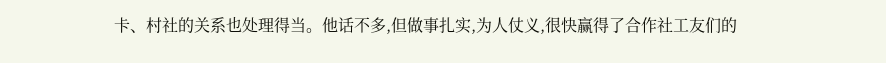卡、村社的关系也处理得当。他话不多,但做事扎实,为人仗义,很快赢得了合作社工友们的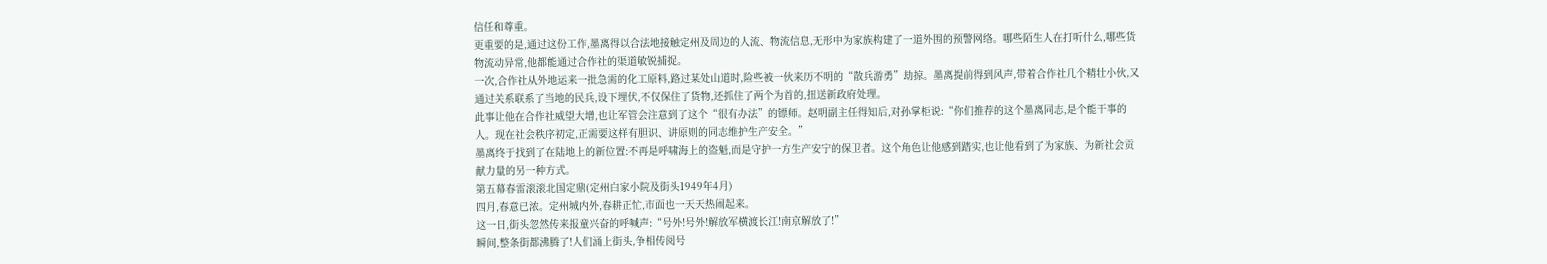信任和尊重。
更重要的是,通过这份工作,墨离得以合法地接触定州及周边的人流、物流信息,无形中为家族构建了一道外围的预警网络。哪些陌生人在打听什么,哪些货物流动异常,他都能通过合作社的渠道敏锐捕捉。
一次,合作社从外地运来一批急需的化工原料,路过某处山道时,险些被一伙来历不明的“散兵游勇”劫掠。墨离提前得到风声,带着合作社几个精壮小伙,又通过关系联系了当地的民兵,设下埋伏,不仅保住了货物,还抓住了两个为首的,扭送新政府处理。
此事让他在合作社威望大增,也让军管会注意到了这个“很有办法”的镖师。赵明副主任得知后,对孙掌柜说:“你们推荐的这个墨离同志,是个能干事的人。现在社会秩序初定,正需要这样有胆识、讲原则的同志维护生产安全。”
墨离终于找到了在陆地上的新位置:不再是呼啸海上的盗魁,而是守护一方生产安宁的保卫者。这个角色让他感到踏实,也让他看到了为家族、为新社会贡献力量的另一种方式。
第五幕春雷滚滚北国定鼎(定州白家小院及街头1949年4月)
四月,春意已浓。定州城内外,春耕正忙,市面也一天天热闹起来。
这一日,街头忽然传来报童兴奋的呼喊声:“号外!号外!解放军横渡长江!南京解放了!”
瞬间,整条街都沸腾了!人们涌上街头,争相传阅号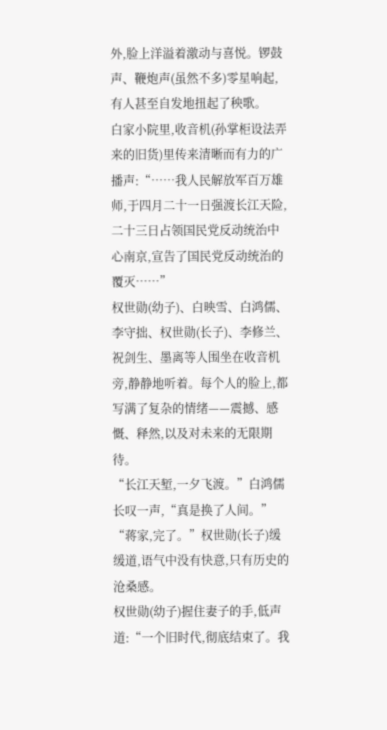外,脸上洋溢着激动与喜悦。锣鼓声、鞭炮声(虽然不多)零星响起,有人甚至自发地扭起了秧歌。
白家小院里,收音机(孙掌柜设法弄来的旧货)里传来清晰而有力的广播声:“……我人民解放军百万雄师,于四月二十一日强渡长江天险,二十三日占领国民党反动统治中心南京,宣告了国民党反动统治的覆灭……”
权世勋(幼子)、白映雪、白鸿儒、李守拙、权世勋(长子)、李修兰、祝剑生、墨离等人围坐在收音机旁,静静地听着。每个人的脸上,都写满了复杂的情绪——震撼、感慨、释然,以及对未来的无限期待。
“长江天堑,一夕飞渡。”白鸿儒长叹一声,“真是换了人间。”
“蒋家,完了。”权世勋(长子)缓缓道,语气中没有快意,只有历史的沧桑感。
权世勋(幼子)握住妻子的手,低声道:“一个旧时代,彻底结束了。我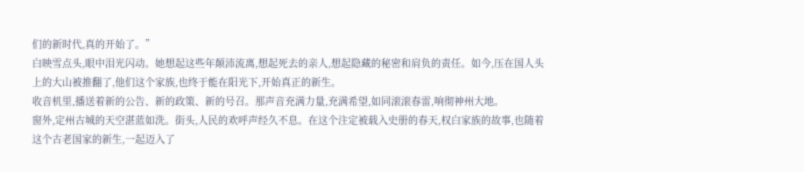们的新时代,真的开始了。”
白映雪点头,眼中泪光闪动。她想起这些年颠沛流离,想起死去的亲人,想起隐藏的秘密和肩负的责任。如今,压在国人头上的大山被推翻了,他们这个家族,也终于能在阳光下,开始真正的新生。
收音机里,播送着新的公告、新的政策、新的号召。那声音充满力量,充满希望,如同滚滚春雷,响彻神州大地。
窗外,定州古城的天空湛蓝如洗。街头,人民的欢呼声经久不息。在这个注定被载入史册的春天,权白家族的故事,也随着这个古老国家的新生,一起迈入了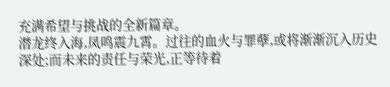充满希望与挑战的全新篇章。
潜龙终入海,凤鸣震九霄。过往的血火与罪孽,或将渐渐沉入历史深处;而未来的责任与荣光,正等待着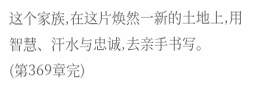这个家族,在这片焕然一新的土地上,用智慧、汗水与忠诚,去亲手书写。
(第369章完)